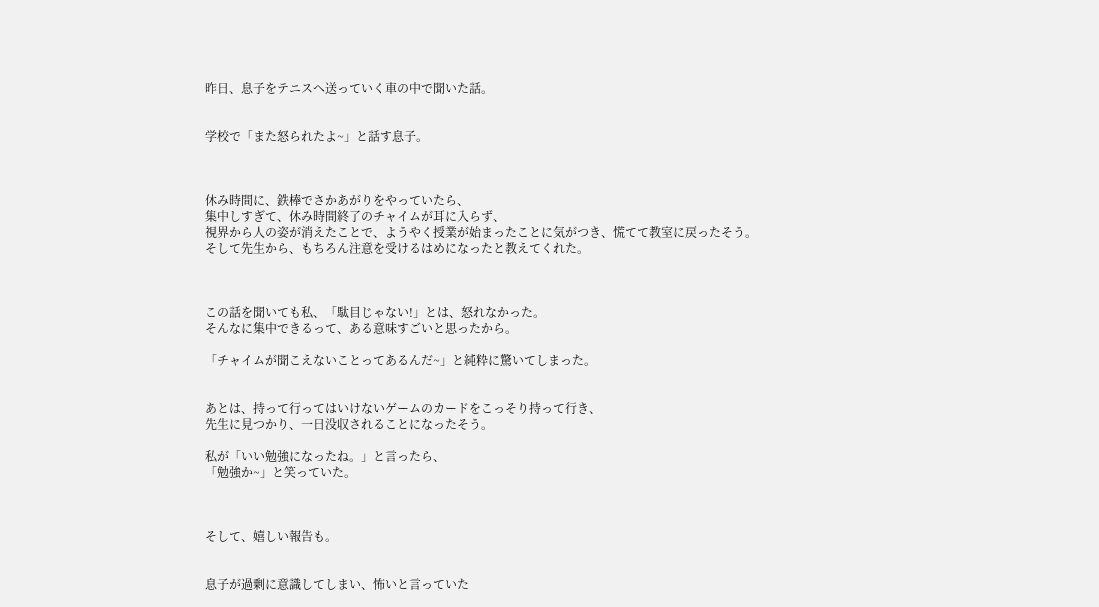昨日、息子をテニスへ送っていく車の中で聞いた話。


学校で「また怒られたよ~」と話す息子。



休み時間に、鉄棒でさかあがりをやっていたら、
集中しすぎて、休み時間終了のチャイムが耳に入らず、
視界から人の姿が消えたことで、ようやく授業が始まったことに気がつき、慌てて教室に戻ったそう。
そして先生から、もちろん注意を受けるはめになったと教えてくれた。



この話を聞いても私、「駄目じゃない!」とは、怒れなかった。
そんなに集中できるって、ある意味すごいと思ったから。

「チャイムが聞こえないことってあるんだ~」と純粋に驚いてしまった。


あとは、持って行ってはいけないゲームのカードをこっそり持って行き、
先生に見つかり、一日没収されることになったそう。

私が「いい勉強になったね。」と言ったら、
「勉強か~」と笑っていた。



そして、嬉しい報告も。


息子が過剰に意識してしまい、怖いと言っていた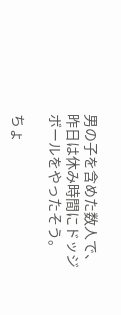男の子を含めた数人で、昨日は休み時間にドッジボールをやったそう。

ちょ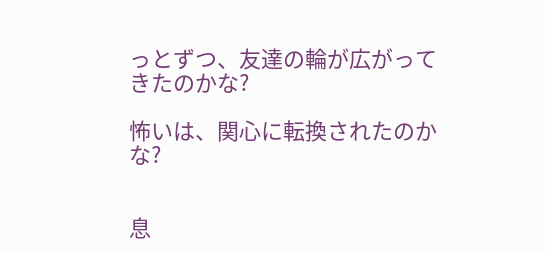っとずつ、友達の輪が広がってきたのかな?

怖いは、関心に転換されたのかな?


息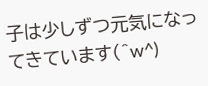子は少しずつ元気になってきています(^w^)